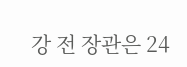강 전 장관은 24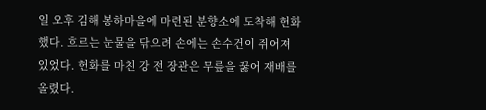일 오후 김해 봉하마을에 마련된 분향소에 도착해 헌화했다. 흐르는 눈물을 닦으려 손에는 손수건이 쥐어져 있었다. 헌화를 마친 강 전 장관은 무릎을 꿇어 재배를 올렸다.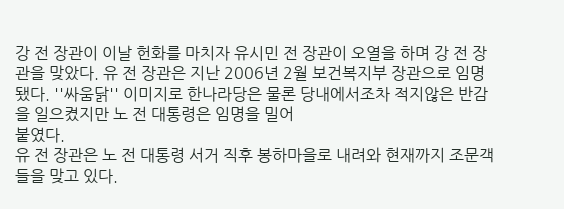강 전 장관이 이날 헌화를 마치자 유시민 전 장관이 오열을 하며 강 전 장관을 맞았다. 유 전 장관은 지난 2006년 2월 보건복지부 장관으로 임명됐다. ''싸움닭'' 이미지로 한나라당은 물론 당내에서조차 적지않은 반감을 일으켰지만 노 전 대통령은 임명을 밀어
붙였다.
유 전 장관은 노 전 대통령 서거 직후 봉하마을로 내려와 현재까지 조문객들을 맞고 있다.